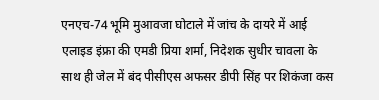एनएच-74 भूमि मुआवजा घोटाले में जांच के दायरे में आई एलाइड इंफ्रा की एमडी प्रिया शर्मा, निदेशक सुधीर चावला के साथ ही जेल में बंद पीसीएस अफसर डीपी सिंह पर शिकंजा कस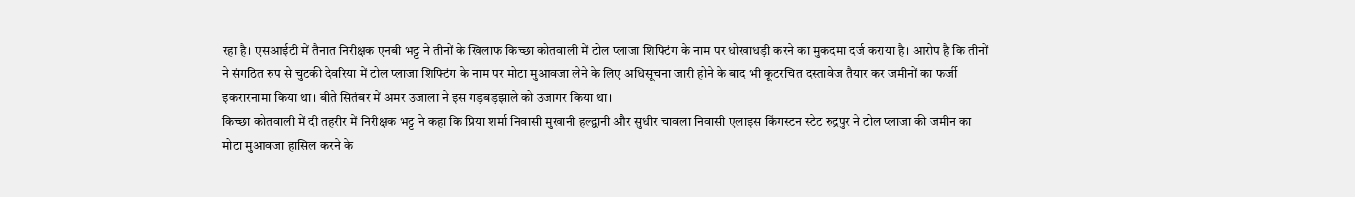रहा है। एसआईटी में तैनात निरीक्षक एनबी भट्ट ने तीनों के खिलाफ किच्छा कोतवाली में टोल प्लाजा शिफ्टिंग के नाम पर धोखाधड़ी करने का मुकदमा दर्ज कराया है। आरोप है कि तीनों ने संगठित रुप से चुटकी देवरिया में टोल प्लाजा शिफ्टिंग के नाम पर मोटा मुआवजा लेने के लिए अधिसूचना जारी होने के बाद भी कूटरचित दस्तावेज तैयार कर जमीनों का फर्जी इकरारनामा किया था। बीते सितंबर में अमर उजाला ने इस गड़बड़झाले को उजागर किया था।
किच्छा कोतवाली में दी तहरीर में निरीक्षक भट्ट ने कहा कि प्रिया शर्मा निवासी मुखानी हल्द्वानी और सुधीर चावला निवासी एलाइस किंगस्टन स्टेट रुद्रपुर ने टोल प्लाजा की जमीन का मोटा मुआवजा हासिल करने के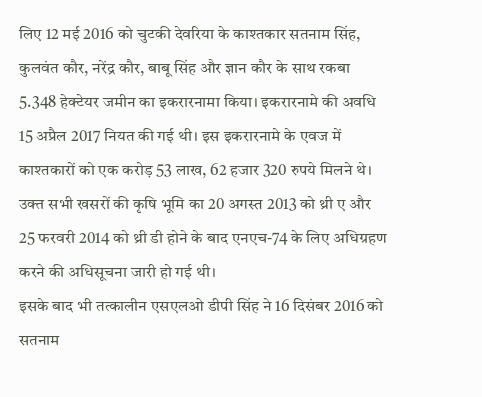लिए 12 मई 2016 को चुटकी देवरिया के काश्तकार सतनाम सिंह, कुलवंत कौर, नरेंद्र कौर, बाबू सिंह और ज्ञान कौर के साथ रकबा 5.348 हेक्टेयर जमीन का इकरारनामा किया। इकरारनामे की अवधि 15 अप्रैल 2017 नियत की गई थी। इस इकरारनामे के एवज में काश्तकारों को एक करोड़ 53 लाख, 62 हजार 320 रुपये मिलने थे। उक्त सभी खसरों की कृषि भूमि का 20 अगस्त 2013 को थ्री ए और 25 फरवरी 2014 को थ्री डी होने के बाद एनएच-74 के लिए अधिग्रहण करने की अधिसूचना जारी हो गई थी।
इसके बाद भी तत्कालीन एसएलओ डीपी सिंह ने 16 दिसंबर 2016 को सतनाम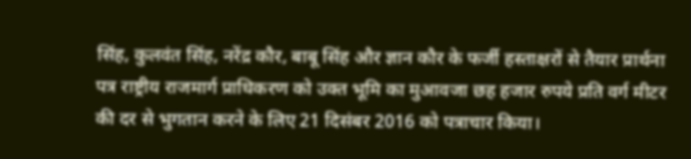सिंह, कुलवंत सिंह, नरेंद्र कौर, बाबू सिंह और ज्ञान कौर के फर्जी हस्ताक्षरों से तैयार प्रार्थना पत्र राष्ट्रीय राजमार्ग प्राधिकरण को उक्त भूमि का मुआवजा छह हजार रुपये प्रति वर्ग मीटर की दर से भुगतान करने के लिए 21 दिसंबर 2016 को पत्राचार किया।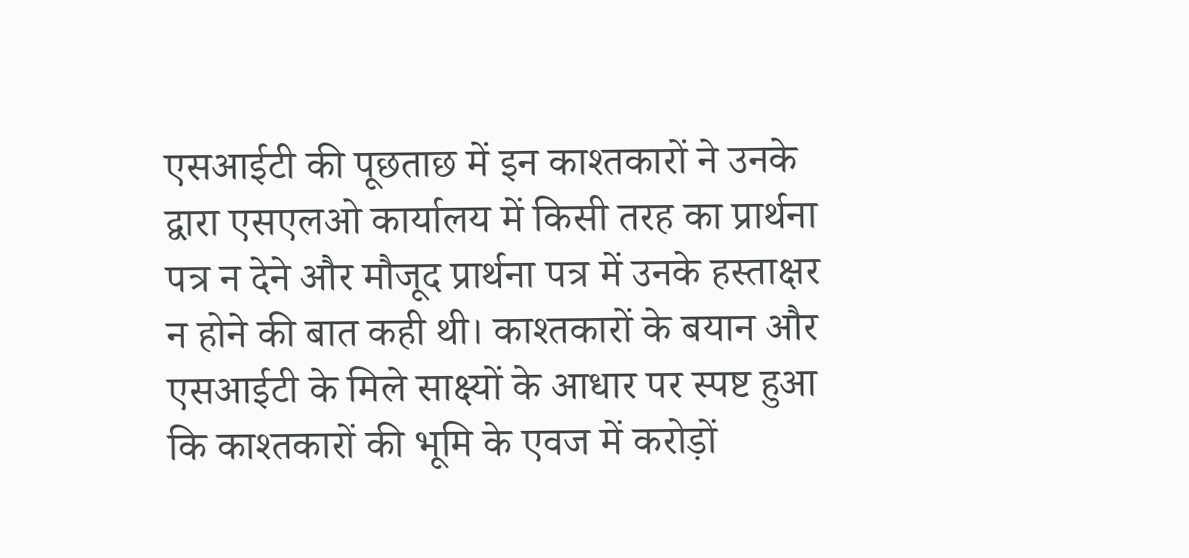एसआईटी की पूछताछ में इन काश्तकारों ने उनके द्वारा एसएलओ कार्यालय में किसी तरह का प्रार्थना पत्र न देने और मौजूद प्रार्थना पत्र में उनके हस्ताक्षर न होने की बात कही थी। काश्तकारों के बयान और एसआईटी के मिले साक्ष्यों के आधार पर स्पष्ट हुआ कि काश्तकारों की भूमि के एवज में करोड़ों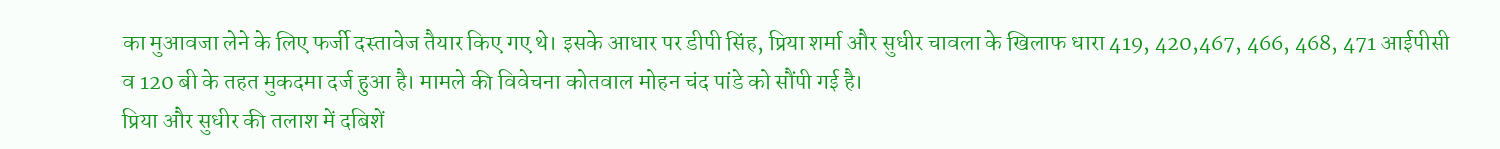का मुआवजा लेने के लिए फर्जी दस्तावेज तैयार किए गए थे। इसके आधार पर डीपी सिंह, प्रिया शर्मा और सुधीर चावला के खिलाफ धारा 419, 420,467, 466, 468, 471 आईपीसी व 120 बी के तहत मुकदमा दर्ज हुआ है। मामले की विवेचना कोतवाल मोहन चंद पांडे को सौंपी गई है।
प्रिया और सुधीर की तलाश में दबिशें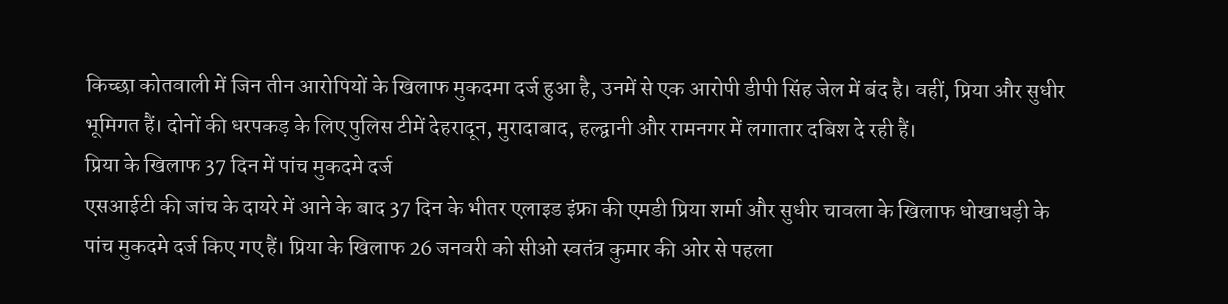किच्छा कोतवाली में जिन तीन आरोपियों के खिलाफ मुकदमा दर्ज हुआ है, उनमें से एक आरोपी डीपी सिंह जेल में बंद है। वहीं, प्रिया और सुधीर भूमिगत हैं। दोनों की धरपकड़ के लिए पुलिस टीमें देहरादून, मुरादाबाद, हल्द्वानी और रामनगर में लगातार दबिश दे रही हैं।
प्रिया के खिलाफ 37 दिन में पांच मुकदमे दर्ज
एसआईटी की जांच के दायरे में आने के बाद 37 दिन के भीतर एलाइड इंफ्रा की एमडी प्रिया शर्मा और सुधीर चावला के खिलाफ धोखाधड़ी के पांच मुकदमे दर्ज किए गए हैं। प्रिया के खिलाफ 26 जनवरी को सीओ स्वतंत्र कुमार की ओर से पहला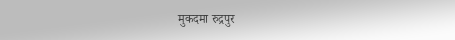मुकदमा रुद्रपुर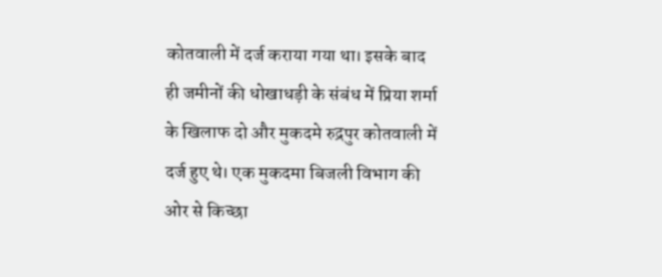कोतवाली में दर्ज कराया गया था। इसके बाद ही जमीनों की धोखाधड़ी के संबंध में प्रिया शर्मा के खिलाफ दो और मुकदमे रुद्रपुर कोतवाली में दर्ज हुए थे। एक मुकदमा बिजली विभाग की ओर से किच्छा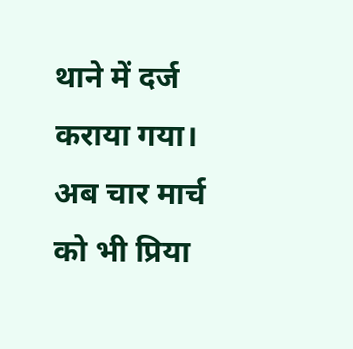थाने में दर्ज कराया गया। अब चार मार्च को भी प्रिया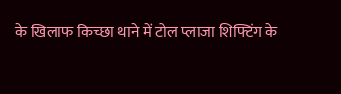के खिलाफ किच्छा थाने में टोल प्लाजा शिफ्टिंग के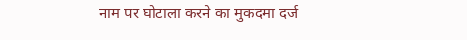नाम पर घोटाला करने का मुकदमा दर्ज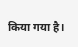किया गया है।